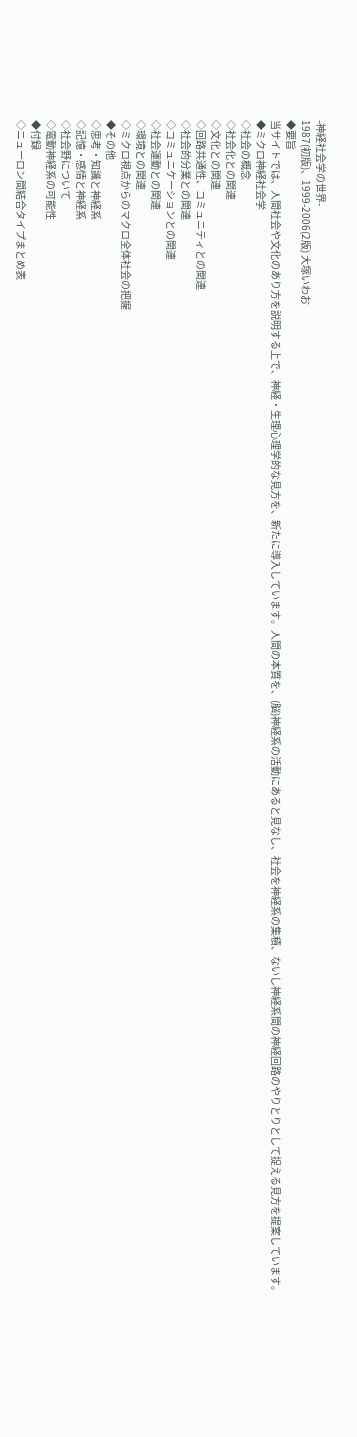-神経社会学の世界-
1987(初版)、1999-2006(2版) 大塚いわお
◆要旨
当サイトでは、人間社会や文化のあり方を説明する上で、神経・生理心理学的な見方を、新たに導入しています。人間の本質を、(脳)神経系の活動にあると見なし、社会を神経系の集積、ないし神経系間の神経回路のやりとりとして捉える見方を提案しています。
◆ミクロ神経社会学
◇社会の概念
◇社会化との関連
◇文化との関連
◇回路共通性、コミュニティとの関連
◇社会的分業との関連
◇コミュニケーションとの関連
◇社会運動との関連
◇環境との関連
◇ミクロ視点からのマクロ全体社会の把握
◆その他
◇思考・知識と神経系
◇記憶・感情と神経系
◇社会野について
◇電動神経系の可能性
◆付録
◇ニューロン間結合タイプまとめ表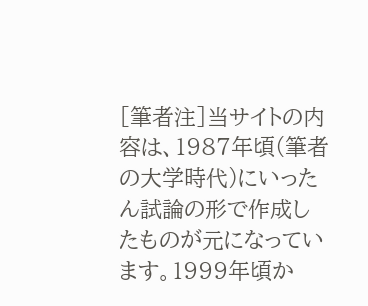[筆者注]当サイトの内容は、1987年頃(筆者の大学時代)にいったん試論の形で作成したものが元になっています。1999年頃か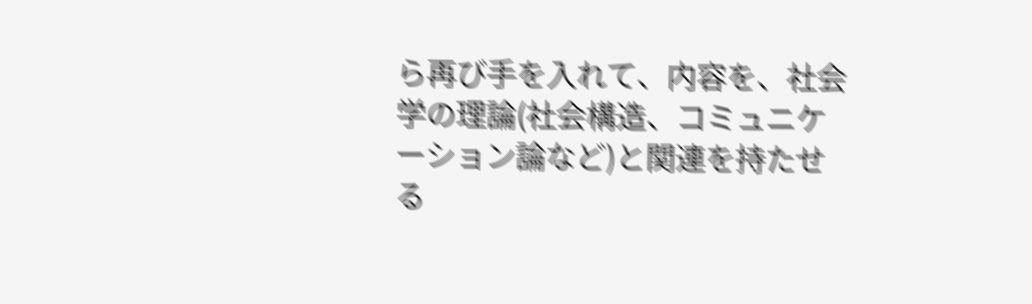ら再び手を入れて、内容を、社会学の理論(社会構造、コミュニケーション論など)と関連を持たせる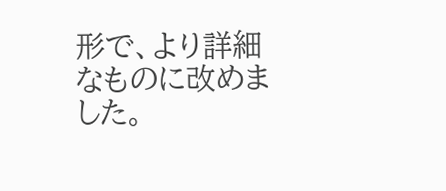形で、より詳細なものに改めました。